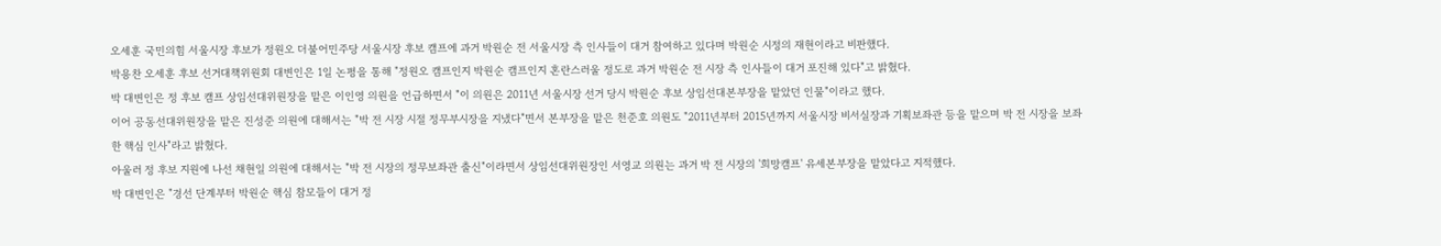오세훈 국민의힘 서울시장 후보가 정원오 더불어민주당 서울시장 후보 캠프에 과거 박원순 전 서울시장 측 인사들이 대거 참여하고 있다며 박원순 시정의 재현이라고 비판했다.
박용찬 오세훈 후보 선거대책위원회 대변인은 1일 논평을 통해 "정원오 캠프인지 박원순 캠프인지 혼란스러울 정도로 과거 박원순 전 시장 측 인사들이 대거 포진해 있다"고 밝혔다.
박 대변인은 정 후보 캠프 상임선대위원장을 맡은 이인영 의원을 언급하면서 "이 의원은 2011년 서울시장 선거 당시 박원순 후보 상임선대본부장을 맡았던 인물"이라고 했다.
이어 공동선대위원장을 맡은 진성준 의원에 대해서는 "박 전 시장 시절 정무부시장을 지냈다"면서 본부장을 맡은 천준호 의원도 "2011년부터 2015년까지 서울시장 비서실장과 기획보좌관 등을 맡으며 박 전 시장을 보좌한 핵심 인사"라고 밝혔다.
아울러 정 후보 지원에 나선 채현일 의원에 대해서는 "박 전 시장의 정무보좌관 출신"이라면서 상임선대위원장인 서영교 의원는 과거 박 전 시장의 '희망캠프' 유세본부장을 맡았다고 지적했다.
박 대변인은 "경선 단계부터 박원순 핵심 참모들이 대거 정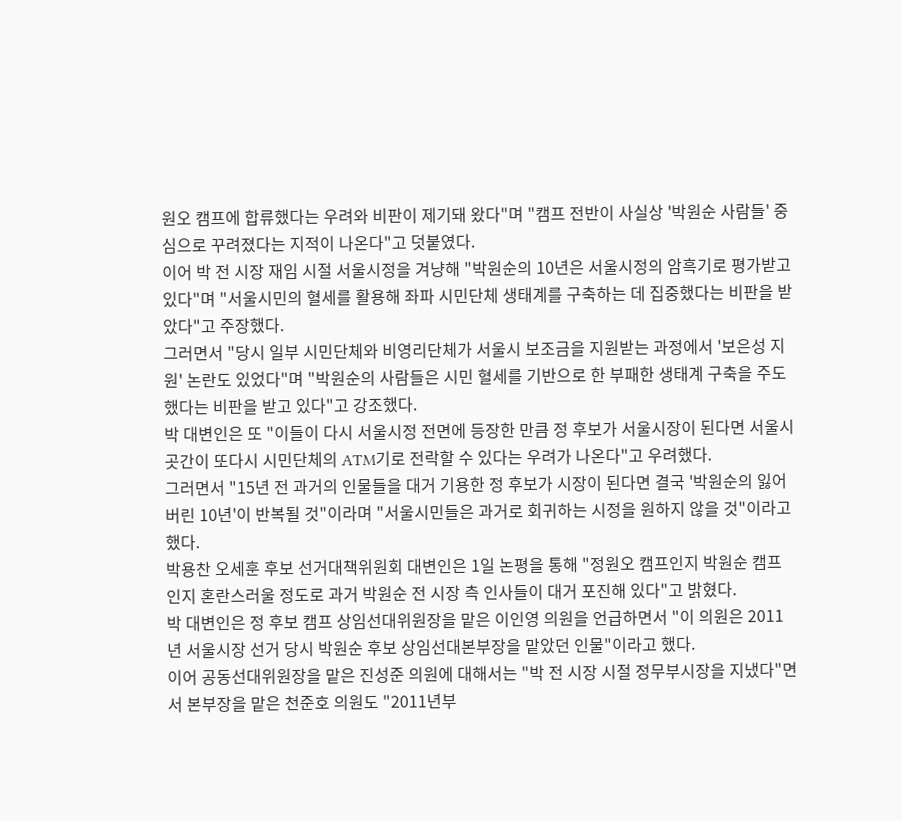원오 캠프에 합류했다는 우려와 비판이 제기돼 왔다"며 "캠프 전반이 사실상 '박원순 사람들' 중심으로 꾸려졌다는 지적이 나온다"고 덧붙였다.
이어 박 전 시장 재임 시절 서울시정을 겨냥해 "박원순의 10년은 서울시정의 암흑기로 평가받고 있다"며 "서울시민의 혈세를 활용해 좌파 시민단체 생태계를 구축하는 데 집중했다는 비판을 받았다"고 주장했다.
그러면서 "당시 일부 시민단체와 비영리단체가 서울시 보조금을 지원받는 과정에서 '보은성 지원' 논란도 있었다"며 "박원순의 사람들은 시민 혈세를 기반으로 한 부패한 생태계 구축을 주도했다는 비판을 받고 있다"고 강조했다.
박 대변인은 또 "이들이 다시 서울시정 전면에 등장한 만큼 정 후보가 서울시장이 된다면 서울시 곳간이 또다시 시민단체의 ATM기로 전락할 수 있다는 우려가 나온다"고 우려했다.
그러면서 "15년 전 과거의 인물들을 대거 기용한 정 후보가 시장이 된다면 결국 '박원순의 잃어버린 10년'이 반복될 것"이라며 "서울시민들은 과거로 회귀하는 시정을 원하지 않을 것"이라고 했다.
박용찬 오세훈 후보 선거대책위원회 대변인은 1일 논평을 통해 "정원오 캠프인지 박원순 캠프인지 혼란스러울 정도로 과거 박원순 전 시장 측 인사들이 대거 포진해 있다"고 밝혔다.
박 대변인은 정 후보 캠프 상임선대위원장을 맡은 이인영 의원을 언급하면서 "이 의원은 2011년 서울시장 선거 당시 박원순 후보 상임선대본부장을 맡았던 인물"이라고 했다.
이어 공동선대위원장을 맡은 진성준 의원에 대해서는 "박 전 시장 시절 정무부시장을 지냈다"면서 본부장을 맡은 천준호 의원도 "2011년부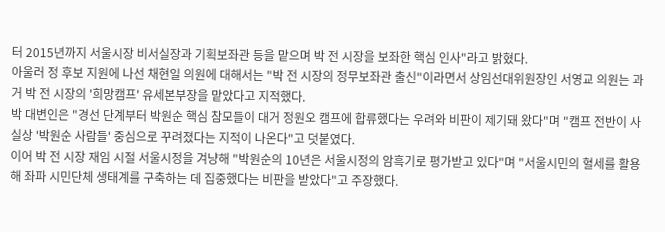터 2015년까지 서울시장 비서실장과 기획보좌관 등을 맡으며 박 전 시장을 보좌한 핵심 인사"라고 밝혔다.
아울러 정 후보 지원에 나선 채현일 의원에 대해서는 "박 전 시장의 정무보좌관 출신"이라면서 상임선대위원장인 서영교 의원는 과거 박 전 시장의 '희망캠프' 유세본부장을 맡았다고 지적했다.
박 대변인은 "경선 단계부터 박원순 핵심 참모들이 대거 정원오 캠프에 합류했다는 우려와 비판이 제기돼 왔다"며 "캠프 전반이 사실상 '박원순 사람들' 중심으로 꾸려졌다는 지적이 나온다"고 덧붙였다.
이어 박 전 시장 재임 시절 서울시정을 겨냥해 "박원순의 10년은 서울시정의 암흑기로 평가받고 있다"며 "서울시민의 혈세를 활용해 좌파 시민단체 생태계를 구축하는 데 집중했다는 비판을 받았다"고 주장했다.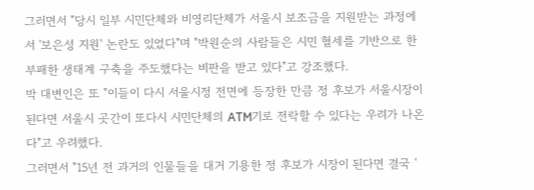그러면서 "당시 일부 시민단체와 비영리단체가 서울시 보조금을 지원받는 과정에서 '보은성 지원' 논란도 있었다"며 "박원순의 사람들은 시민 혈세를 기반으로 한 부패한 생태계 구축을 주도했다는 비판을 받고 있다"고 강조했다.
박 대변인은 또 "이들이 다시 서울시정 전면에 등장한 만큼 정 후보가 서울시장이 된다면 서울시 곳간이 또다시 시민단체의 ATM기로 전락할 수 있다는 우려가 나온다"고 우려했다.
그러면서 "15년 전 과거의 인물들을 대거 기용한 정 후보가 시장이 된다면 결국 '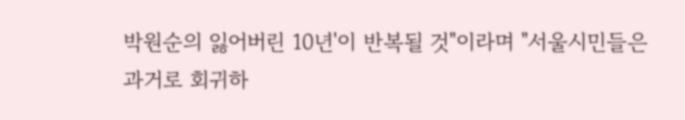박원순의 잃어버린 10년'이 반복될 것"이라며 "서울시민들은 과거로 회귀하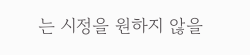는 시정을 원하지 않을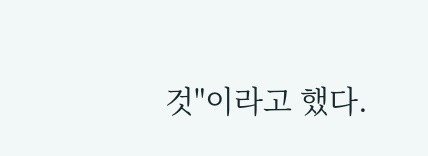것"이라고 했다.